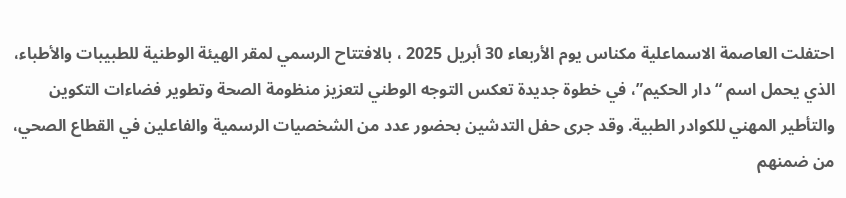احتفلت العاصمة الاسماعلية مكناس يوم الأربعاء 30 أبريل 2025 ، بالافتتاح الرسمي لمقر الهيئة الوطنية للطبيبات والأطباء، الذي يحمل اسم “دار الحكيم”، في خطوة جديدة تعكس التوجه الوطني لتعزيز منظومة الصحة وتطوير فضاءات التكوين والتأطير المهني للكوادر الطبية. وقد جرى حفل التدشين بحضور عدد من الشخصيات الرسمية والفاعلين في القطاع الصحي، من ضمنهم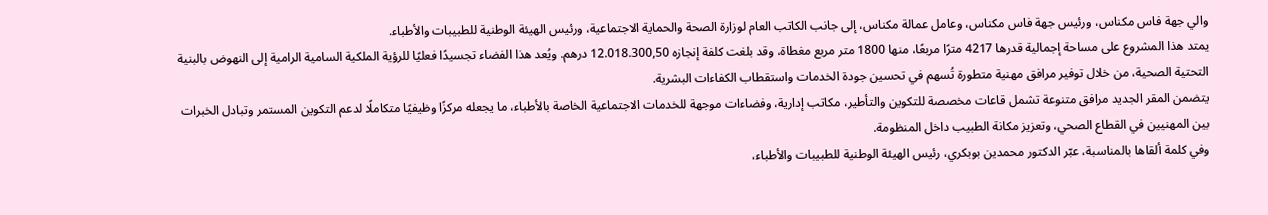والي جهة فاس مكناس، ورئيس جهة فاس مكناس، وعامل عمالة مكناس، إلى جانب الكاتب العام لوزارة الصحة والحماية الاجتماعية، ورئيس الهيئة الوطنية للطبيبات والأطباء.
يمتد هذا المشروع على مساحة إجمالية قدرها 4217 مترًا مربعًا، منها 1800 متر مربع مغطاة، وقد بلغت كلفة إنجازه 12.018.300,50 درهم. ويُعد هذا الفضاء تجسيدًا فعليًا للرؤية الملكية السامية الرامية إلى النهوض بالبنية التحتية الصحية، من خلال توفير مرافق مهنية متطورة تُسهم في تحسين جودة الخدمات واستقطاب الكفاءات البشرية.
يتضمن المقر الجديد مرافق متنوعة تشمل قاعات مخصصة للتكوين والتأطير، مكاتب إدارية، وفضاءات موجهة للخدمات الاجتماعية الخاصة بالأطباء، ما يجعله مركزًا وظيفيًا متكاملًا لدعم التكوين المستمر وتبادل الخبرات بين المهنيين في القطاع الصحي، وتعزيز مكانة الطبيب داخل المنظومة.
وفي كلمة ألقاها بالمناسبة، عبّر الدكتور محمدين بوبكري، رئيس الهيئة الوطنية للطبيبات والأطباء،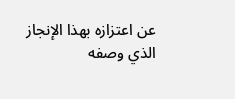عن اعتزازه بهذا الإنجاز الذي وصفه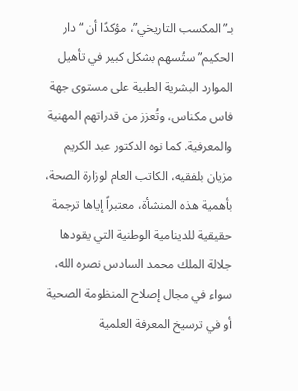بـ”المكسب التاريخي”، مؤكدًا أن “دار الحكيم” ستُسهم بشكل كبير في تأهيل الموارد البشرية الطبية على مستوى جهة فاس مكناس، وتُعزز من قدراتهم المهنية والمعرفية. كما نوه الدكتور عبد الكريم مزيان بلفقيه، الكاتب العام لوزارة الصحة، بأهمية هذه المنشأة، معتبراً إياها ترجمة حقيقية للدينامية الوطنية التي يقودها جلالة الملك محمد السادس نصره الله، سواء في مجال إصلاح المنظومة الصحية أو في ترسيخ المعرفة العلمية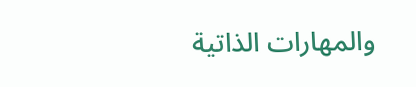والمهارات الذاتية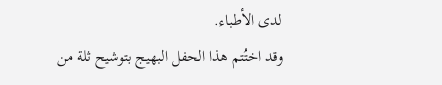لدى الأطباء.
وقد اختُتم هذا الحفل البهيج بتوشيح ثلة من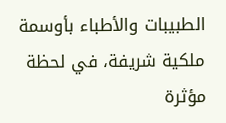الطبيبات والأطباء بأوسمة ملكية شريفة، في لحظة مؤثرة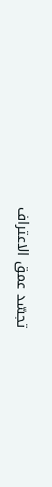تجسّد عمق الاعتراف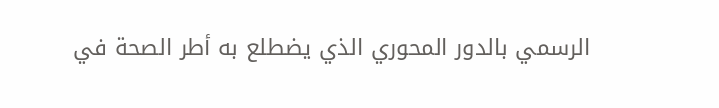الرسمي بالدور المحوري الذي يضطلع به أطر الصحة في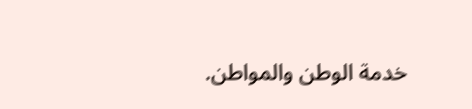خدمة الوطن والمواطن.